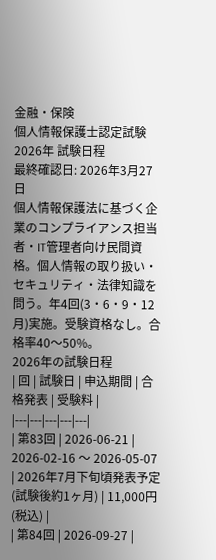金融・保険
個人情報保護士認定試験 2026年 試験日程
最終確認日: 2026年3月27日
個人情報保護法に基づく企業のコンプライアンス担当者・IT管理者向け民間資格。個人情報の取り扱い・セキュリティ・法律知識を問う。年4回(3・6・9・12月)実施。受験資格なし。合格率40〜50%。
2026年の試験日程
| 回 | 試験日 | 申込期間 | 合格発表 | 受験料 |
|---|---|---|---|---|
| 第83回 | 2026-06-21 | 2026-02-16 〜 2026-05-07 | 2026年7月下旬頃発表予定(試験後約1ヶ月) | 11,000円(税込) |
| 第84回 | 2026-09-27 |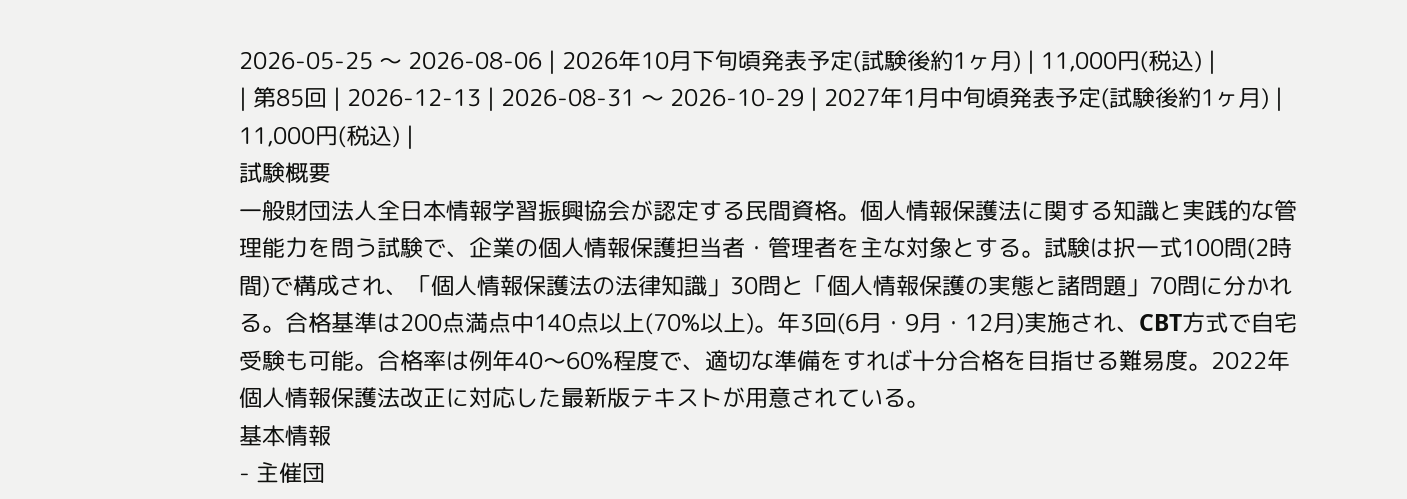2026-05-25 〜 2026-08-06 | 2026年10月下旬頃発表予定(試験後約1ヶ月) | 11,000円(税込) |
| 第85回 | 2026-12-13 | 2026-08-31 〜 2026-10-29 | 2027年1月中旬頃発表予定(試験後約1ヶ月) | 11,000円(税込) |
試験概要
一般財団法人全日本情報学習振興協会が認定する民間資格。個人情報保護法に関する知識と実践的な管理能力を問う試験で、企業の個人情報保護担当者・管理者を主な対象とする。試験は択一式100問(2時間)で構成され、「個人情報保護法の法律知識」30問と「個人情報保護の実態と諸問題」70問に分かれる。合格基準は200点満点中140点以上(70%以上)。年3回(6月・9月・12月)実施され、CBT方式で自宅受験も可能。合格率は例年40〜60%程度で、適切な準備をすれば十分合格を目指せる難易度。2022年個人情報保護法改正に対応した最新版テキストが用意されている。
基本情報
- 主催団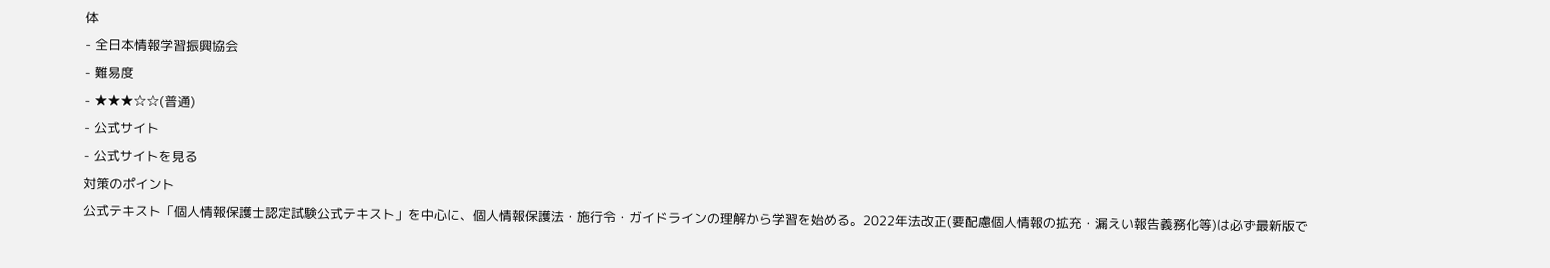体
- 全日本情報学習振興協会
- 難易度
- ★★★☆☆(普通)
- 公式サイト
- 公式サイトを見る
対策のポイント
公式テキスト「個人情報保護士認定試験公式テキスト」を中心に、個人情報保護法・施行令・ガイドラインの理解から学習を始める。2022年法改正(要配慮個人情報の拡充・漏えい報告義務化等)は必ず最新版で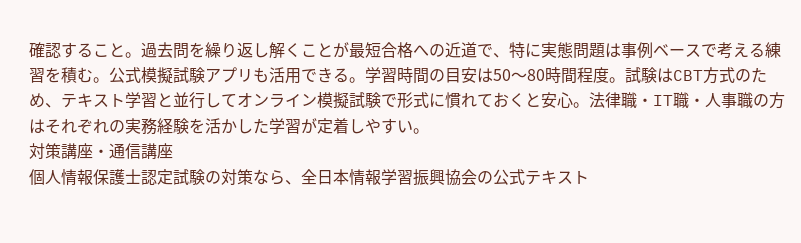確認すること。過去問を繰り返し解くことが最短合格への近道で、特に実態問題は事例ベースで考える練習を積む。公式模擬試験アプリも活用できる。学習時間の目安は50〜80時間程度。試験はCBT方式のため、テキスト学習と並行してオンライン模擬試験で形式に慣れておくと安心。法律職・IT職・人事職の方はそれぞれの実務経験を活かした学習が定着しやすい。
対策講座・通信講座
個人情報保護士認定試験の対策なら、全日本情報学習振興協会の公式テキスト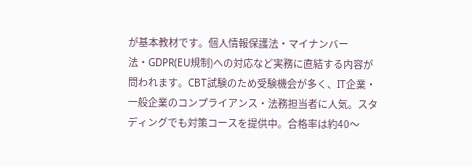が基本教材です。個人情報保護法・マイナンバー法・GDPR(EU規制)への対応など実務に直結する内容が問われます。CBT試験のため受験機会が多く、IT企業・一般企業のコンプライアンス・法務担当者に人気。スタディングでも対策コースを提供中。合格率は約40〜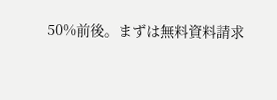50%前後。まずは無料資料請求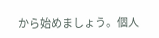から始めましょう。個人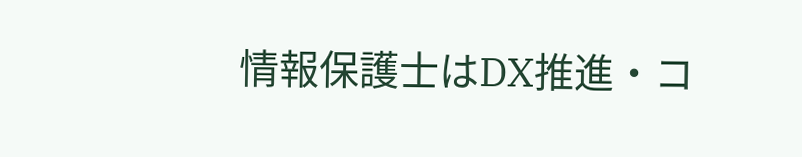情報保護士はDX推進・コ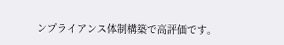ンプライアンス体制構築で高評価です。